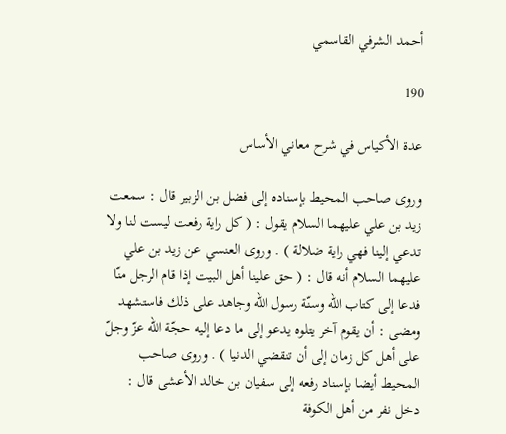أحمد الشرفي القاسمي

190

عدة الأكياس في شرح معاني الأساس

وروى صاحب المحيط بإسناده إلى فضل بن الزبير قال : سمعت زيد بن علي عليهما السلام يقول : ( كل راية رفعت ليست لنا ولا تدعي إلينا فهي راية ضلالة ) . وروى العنسي عن زيد بن علي عليهما السلام أنه قال : ( حق علينا أهل البيت إذا قام الرجل منّا فدعا إلى كتاب اللّه وسنّة رسول اللّه وجاهد على ذلك فاستشهد ومضى : أن يقوم آخر يتلوه يدعو إلى ما دعا إليه حجّة اللّه عزّ وجلّ على أهل كل زمان إلى أن تنقضي الدنيا ) . وروى صاحب المحيط أيضا بإسناد رفعه إلى سفيان بن خالد الأعشى قال : دخل نفر من أهل الكوفة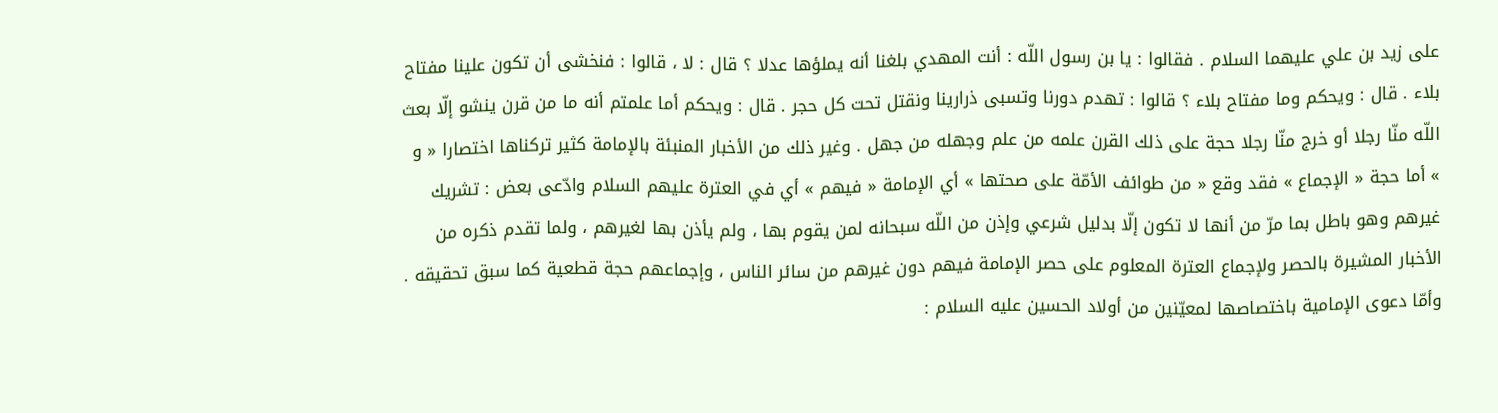على زيد بن علي عليهما السلام . فقالوا : يا بن رسول اللّه : أنت المهدي بلغنا أنه يملؤها عدلا ؟ قال : لا ، قالوا : فنخشى أن تكون علينا مفتاح بلاء . قال : ويحكم وما مفتاح بلاء ؟ قالوا : تهدم دورنا وتسبى ذرارينا ونقتل تحت كل حجر . قال : ويحكم أما علمتم أنه ما من قرن ينشو إلّا بعث اللّه منّا رجلا أو خرج منّا رجلا حجة على ذلك القرن علمه من علم وجهله من جهل . وغير ذلك من الأخبار المنبئة بالإمامة كثير تركناها اختصارا « و » أما حجة « الإجماع » فقد وقع « من طوائف الأمّة على صحتها » أي الإمامة « فيهم » أي في العترة عليهم السلام وادّعى بعض : تشريك غيرهم وهو باطل بما مرّ من أنها لا تكون إلّا بدليل شرعي وإذن من اللّه سبحانه لمن يقوم بها ، ولم يأذن بها لغيرهم ، ولما تقدم ذكره من الأخبار المشيرة بالحصر ولإجماع العترة المعلوم على حصر الإمامة فيهم دون غيرهم من سائر الناس ، وإجماعهم حجة قطعية كما سبق تحقيقه . وأمّا دعوى الإمامية باختصاصها لمعيّنين من أولاد الحسين عليه السلام :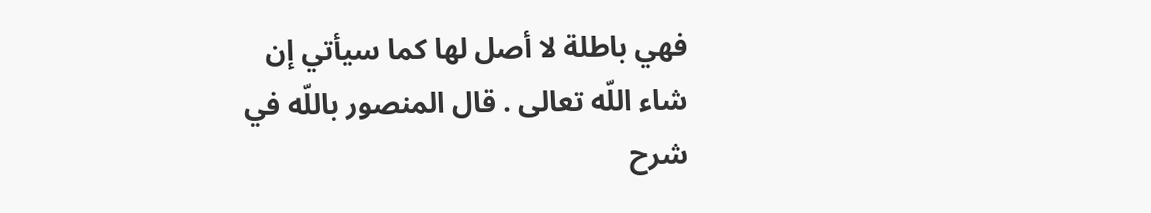فهي باطلة لا أصل لها كما سيأتي إن شاء اللّه تعالى . قال المنصور باللّه في شرح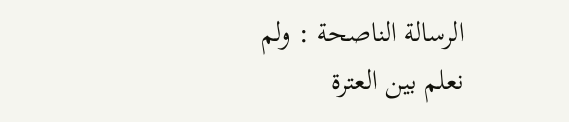الرسالة الناصحة : ولم نعلم بين العترة